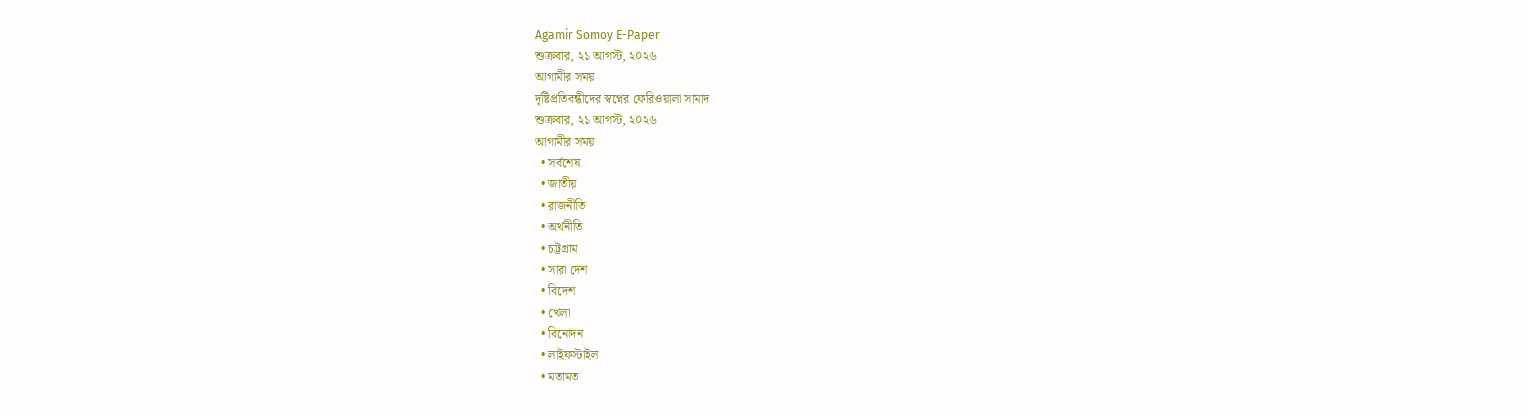Agamir Somoy E-Paper
শুক্রবার, ২১ আগস্ট, ২০২৬
আগামীর সময়
দৃষ্টিপ্রতিবন্ধীদের স্বপ্নের ফেরিওয়ালা সামাদ
শুক্রবার, ২১ আগস্ট, ২০২৬
আগামীর সময়
  • সর্বশেষ
  • জাতীয়
  • রাজনীতি
  • অর্থনীতি
  • চট্টগ্রাম
  • সারা দেশ
  • বিদেশ
  • খেলা
  • বিনোদন
  • লাইফস্টাইল
  • মতামত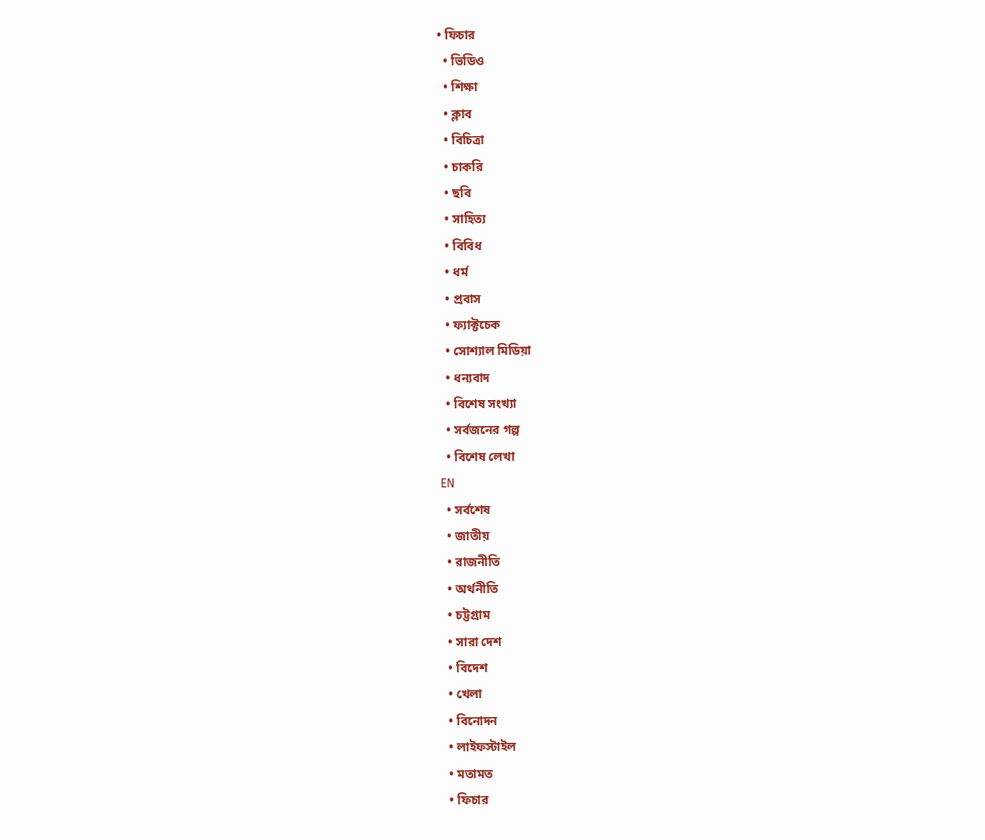• ফিচার
  • ভিডিও
  • শিক্ষা
  • ক্লাব
  • বিচিত্রা
  • চাকরি
  • ছবি
  • সাহিত্য
  • বিবিধ
  • ধর্ম
  • প্রবাস
  • ফ্যাক্টচেক
  • সোশ্যাল মিডিয়া
  • ধন্যবাদ
  • বিশেষ সংখ্যা
  • সর্বজনের গল্প
  • বিশেষ লেখা
EN
  • সর্বশেষ
  • জাতীয়
  • রাজনীতি
  • অর্থনীতি
  • চট্টগ্রাম
  • সারা দেশ
  • বিদেশ
  • খেলা
  • বিনোদন
  • লাইফস্টাইল
  • মতামত
  • ফিচার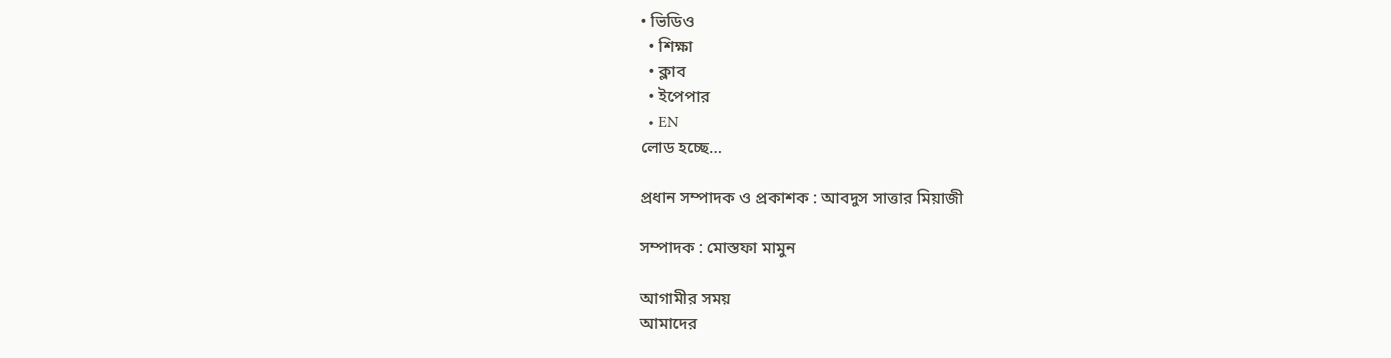• ভিডিও
  • শিক্ষা
  • ক্লাব
  • ইপেপার
  • EN
লোড হচ্ছে…

প্রধান সম্পাদক ও প্রকাশক : আবদুস সাত্তার মিয়াজী

সম্পাদক : মোস্তফা মামুন

আগামীর সময়
আমাদের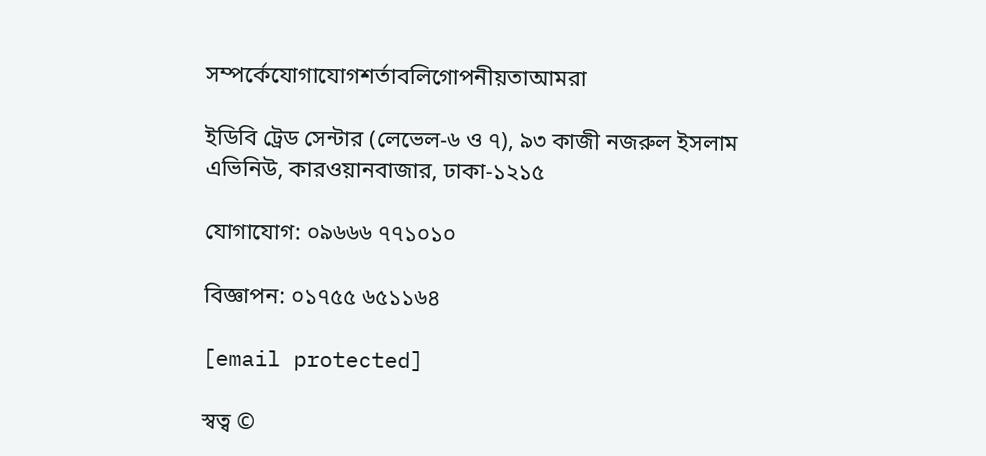সম্পর্কেযোগাযোগশর্তাবলিগোপনীয়তাআমরা

ইডিবি ট্রেড সেন্টার (লেভেল-৬ ও ৭), ৯৩ কাজী নজরুল ইসলাম এভিনিউ, কারওয়ানবাজার, ঢাকা-১২১৫

যোগাযোগ: ০৯৬৬৬ ৭৭১০১০

বিজ্ঞাপন: ০১৭৫৫ ৬৫১১৬৪

[email protected]

স্বত্ব ©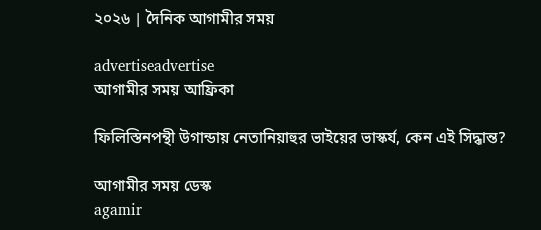২০২৬ | দৈনিক আগামীর সময়

advertiseadvertise
আগামীর সময় আফ্রিকা

ফিলিস্তিনপন্থী উগান্ডায় নেতানিয়াহুর ভাইয়ের ভাস্কর্য, কেন এই সিদ্ধান্ত?

আগামীর সময় ডেস্ক
agamir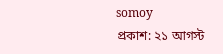somoy
প্রকাশ: ২১ আগস্ট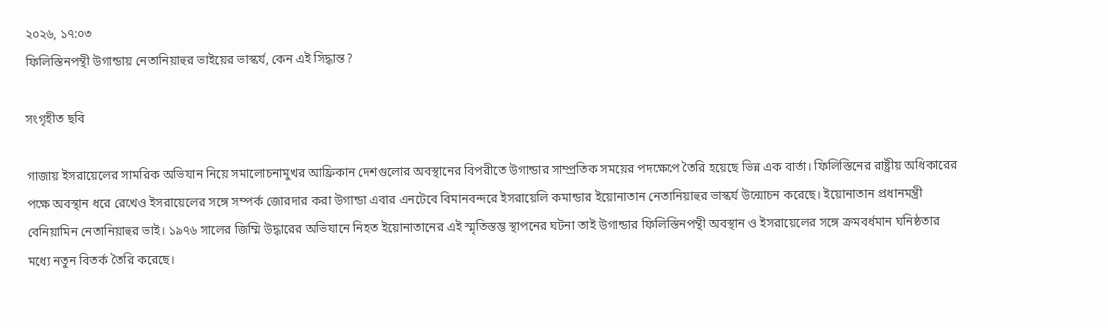২০২৬, ১৭:০৩
ফিলিস্তিনপন্থী উগান্ডায় নেতানিয়াহুর ভাইয়ের ভাস্কর্য, কেন এই সিদ্ধান্ত?

সংগৃহীত ছবি

গাজায় ইসরায়েলের সামরিক অভিযান নিয়ে সমালোচনামুখর আফ্রিকান দেশগুলোর অবস্থানের বিপরীতে উগান্ডার সাম্প্রতিক সময়ের পদক্ষেপে তৈরি হয়েছে ভিন্ন এক বার্তা। ফিলিস্তিনের রাষ্ট্রীয় অধিকারের পক্ষে অবস্থান ধরে রেখেও ইসরায়েলের সঙ্গে সম্পর্ক জোরদার করা উগান্ডা এবার এনটেবে বিমানবন্দরে ইসরায়েলি কমান্ডার ইয়োনাতান নেতানিয়াহুর ভাস্কর্য উন্মোচন করেছে। ইয়োনাতান প্রধানমন্ত্রী বেনিয়ামিন নেতানিয়াহুর ভাই। ১৯৭৬ সালের জিম্মি উদ্ধারের অভিযানে নিহত ইয়োনাতানের এই স্মৃতিস্তম্ভ স্থাপনের ঘটনা তাই উগান্ডার ফিলিস্তিনপন্থী অবস্থান ও ইসরায়েলের সঙ্গে ক্রমবর্ধমান ঘনিষ্ঠতার মধ্যে নতুন বিতর্ক তৈরি করেছে।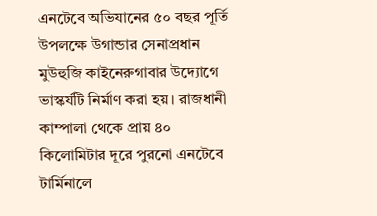এনটেবে অভিযানের ৫০ বছর পূর্তি উপলক্ষে উগান্ডার সেনাপ্রধান মুউহুজি কাইনেরুগাবার উদ্যোগে ভাস্কর্যটি নির্মাণ করা হয়। রাজধানী কাম্পালা থেকে প্রায় ৪০ কিলোমিটার দূরে পুরনো এনটেবে টার্মিনালে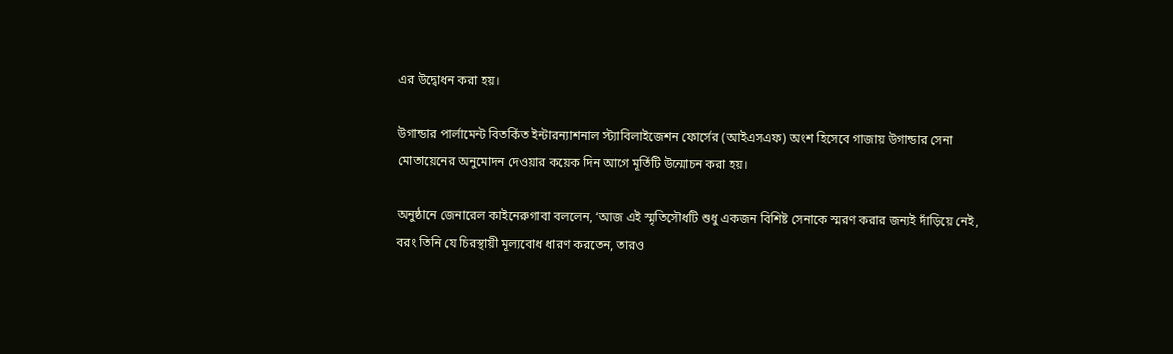এর উদ্বোধন করা হয়।

উগান্ডার পার্লামেন্ট বিতর্কিত ইন্টারন্যাশনাল স্ট্যাবিলাইজেশন ফোর্সের (আইএসএফ) অংশ হিসেবে গাজায় উগান্ডার সেনা মোতায়েনের অনুমোদন দেওয়ার কয়েক দিন আগে মূর্তিটি উন্মোচন করা হয়।

অনুষ্ঠানে জেনারেল কাইনেরুগাবা বললেন, ‘আজ এই স্মৃতিসৌধটি শুধু একজন বিশিষ্ট সেনাকে স্মরণ করার জন্যই দাঁড়িয়ে নেই, বরং তিনি যে চিরস্থায়ী মূল্যবোধ ধারণ করতেন, তারও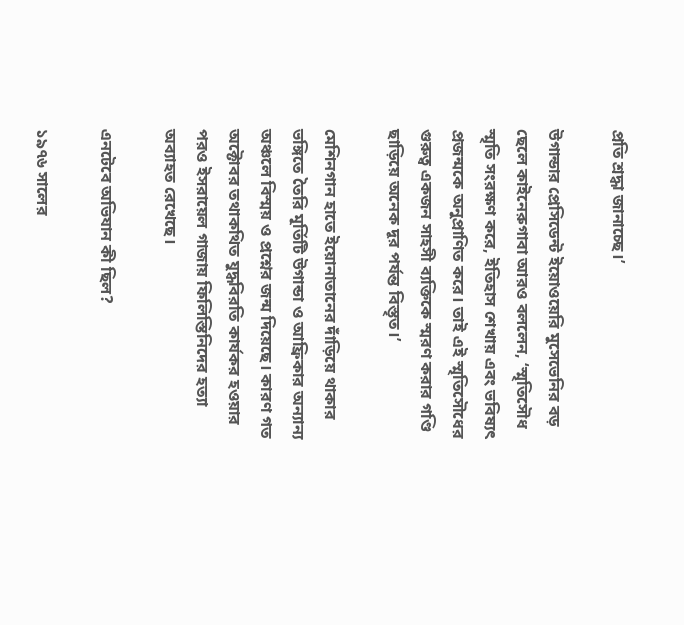প্রতি শ্রদ্ধা জানাচ্ছে।’

উগান্ডার প্রেসিডেন্ট ইয়োওয়েরি মুসেভেনির বড় ছেলে কাইনেরুগাবা আরও বললেন, ‘স্মৃতিসৌধ স্মৃতি সংরক্ষণ করে, ইতিহাস শেখায় এবং ভবিষ্যৎ প্রজন্মকে অনুপ্রাণিত করে। তাই এই স্মৃতিসৌধের গুরুত্ব একজন সাহসী ব্যক্তিকে স্মরণ করার গণ্ডি ছাড়িয়ে অনেক দূর পর্যন্ত বিস্তৃত।’

মেশিনগান হাতে ইয়োনাতানের দাঁড়িয়ে থাকার ভঙ্গিতে তৈরি মূর্তিটি উগান্ডা ও আফ্রিকার অন্যান্য অঞ্চলে বিস্ময় ও প্রশ্নের জন্ম দিয়েছে। কারণ গত অক্টোবর তথাকথিত যুদ্ধবিরতি কার্যকর হওয়ার পরও ইসরায়েল গাজায় ফিলিস্তিনিদের হত্যা অব্যাহত রেখেছে।

এনটেবে অভিযান কী ছিল?

১৯৭৬ সালের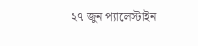২৭ জুন প্যালেস্টাইন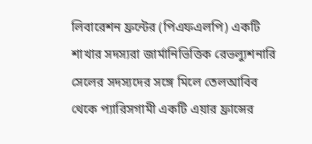লিবারেশন ফ্রন্টের (পিএফএলপি) একটি শাখার সদস্যরা জার্মানিভিত্তিক রেভল্যুশনারি সেলের সদস্যদের সঙ্গে মিলে তেলআবিব থেকে প্যারিসগামী একটি এয়ার ফ্রান্সের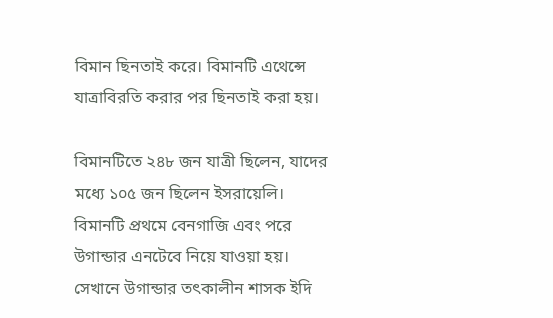বিমান ছিনতাই করে। বিমানটি এথেন্সে যাত্রাবিরতি করার পর ছিনতাই করা হয়।

বিমানটিতে ২৪৮ জন যাত্রী ছিলেন, যাদের মধ্যে ১০৫ জন ছিলেন ইসরায়েলি। বিমানটি প্রথমে বেনগাজি এবং পরে উগান্ডার এনটেবে নিয়ে যাওয়া হয়। সেখানে উগান্ডার তৎকালীন শাসক ইদি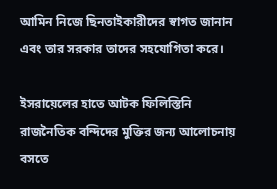আমিন নিজে ছিনতাইকারীদের স্বাগত জানান এবং তার সরকার তাদের সহযোগিতা করে।

ইসরায়েলের হাতে আটক ফিলিস্তিনি রাজনৈতিক বন্দিদের মুক্তির জন্য আলোচনায় বসতে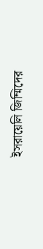ইসরায়েলি জিম্মিদের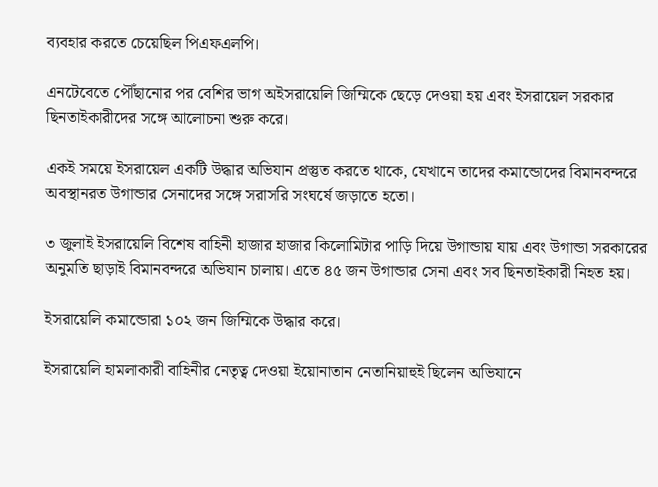ব্যবহার করতে চেয়েছিল পিএফএলপি।

এনটেবেতে পৌঁছানোর পর বেশির ভাগ অইসরায়েলি জিম্মিকে ছেড়ে দেওয়া হয় এবং ইসরায়েল সরকার ছিনতাইকারীদের সঙ্গে আলোচনা শুরু করে।

একই সময়ে ইসরায়েল একটি উদ্ধার অভিযান প্রস্তুত করতে থাকে, যেখানে তাদের কমান্ডোদের বিমানবন্দরে অবস্থানরত উগান্ডার সেনাদের সঙ্গে সরাসরি সংঘর্ষে জড়াতে হতো।

৩ জুলাই ইসরায়েলি বিশেষ বাহিনী হাজার হাজার কিলোমিটার পাড়ি দিয়ে উগান্ডায় যায় এবং উগান্ডা সরকারের অনুমতি ছাড়াই বিমানবন্দরে অভিযান চালায়। এতে ৪৫ জন উগান্ডার সেনা এবং সব ছিনতাইকারী নিহত হয়।

ইসরায়েলি কমান্ডোরা ১০২ জন জিম্মিকে উদ্ধার করে।

ইসরায়েলি হামলাকারী বাহিনীর নেতৃত্ব দেওয়া ইয়োনাতান নেতানিয়াহুই ছিলেন অভিযানে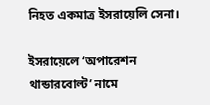নিহত একমাত্র ইসরায়েলি সেনা।

ইসরায়েলে ‘অপারেশন থান্ডারবোল্ট’ নামে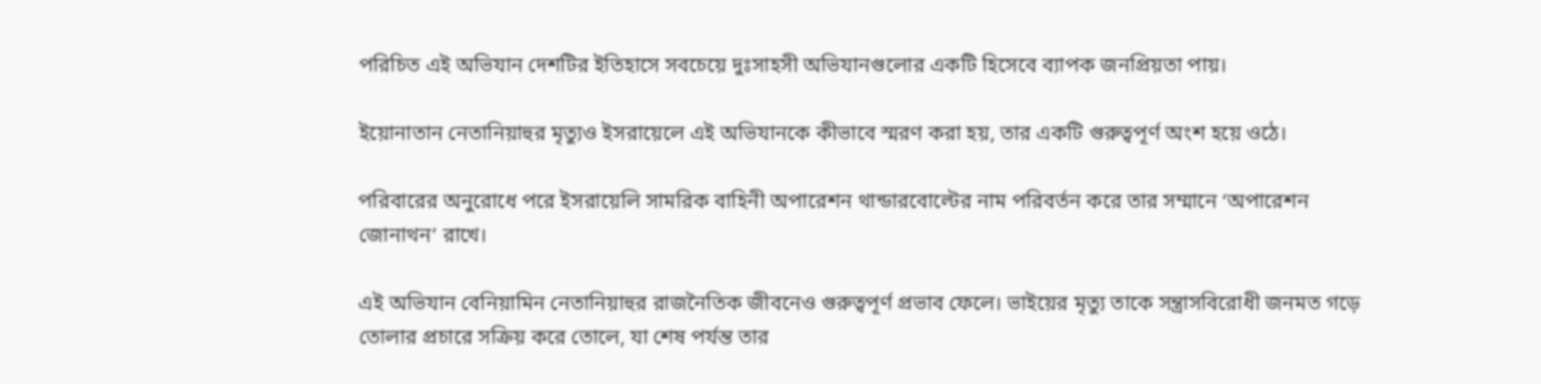পরিচিত এই অভিযান দেশটির ইতিহাসে সবচেয়ে দুঃসাহসী অভিযানগুলোর একটি হিসেবে ব্যাপক জনপ্রিয়তা পায়।

ইয়োনাতান নেতানিয়াহুর মৃত্যুও ইসরায়েলে এই অভিযানকে কীভাবে স্মরণ করা হয়, তার একটি গুরুত্বপূর্ণ অংশ হয়ে ওঠে।

পরিবারের অনুরোধে পরে ইসরায়েলি সামরিক বাহিনী অপারেশন থান্ডারবোল্টের নাম পরিবর্তন করে তার সম্মানে ‘অপারেশন জোনাথন’ রাখে।

এই অভিযান বেনিয়ামিন নেতানিয়াহুর রাজনৈতিক জীবনেও গুরুত্বপূর্ণ প্রভাব ফেলে। ভাইয়ের মৃত্যু তাকে সন্ত্রাসবিরোধী জনমত গড়ে তোলার প্রচারে সক্রিয় করে তোলে, যা শেষ পর্যন্ত তার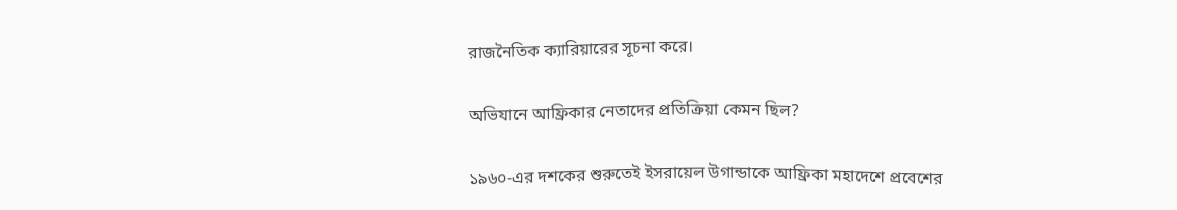রাজনৈতিক ক্যারিয়ারের সূচনা করে।

অভিযানে আফ্রিকার নেতাদের প্রতিক্রিয়া কেমন ছিল?

১৯৬০-এর দশকের শুরুতেই ইসরায়েল উগান্ডাকে আফ্রিকা মহাদেশে প্রবেশের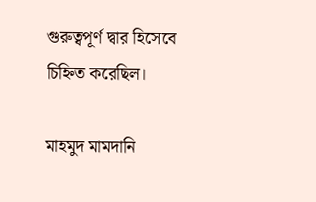গুরুত্বপূর্ণ দ্বার হিসেবে চিহ্নিত করেছিল।

মাহমুদ মামদানি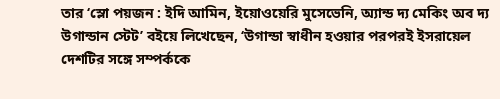তার ‘স্লো পয়জন : ইদি আমিন, ইয়োওয়েরি মুসেভেনি, অ্যান্ড দ্য মেকিং অব দ্য উগান্ডান স্টেট’ বইয়ে লিখেছেন, ‘উগান্ডা স্বাধীন হওয়ার পরপরই ইসরায়েল দেশটির সঙ্গে সম্পর্ককে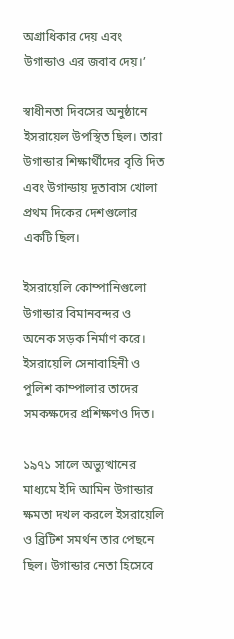অগ্রাধিকার দেয় এবং উগান্ডাও এর জবাব দেয়।’

স্বাধীনতা দিবসের অনুষ্ঠানে ইসরায়েল উপস্থিত ছিল। তারা উগান্ডার শিক্ষার্থীদের বৃত্তি দিত এবং উগান্ডায় দূতাবাস খোলা প্রথম দিকের দেশগুলোর একটি ছিল।

ইসরায়েলি কোম্পানিগুলো উগান্ডার বিমানবন্দর ও অনেক সড়ক নির্মাণ করে। ইসরায়েলি সেনাবাহিনী ও পুলিশ কাম্পালার তাদের সমকক্ষদের প্রশিক্ষণও দিত।

১৯৭১ সালে অভ্যুত্থানের মাধ্যমে ইদি আমিন উগান্ডার ক্ষমতা দখল করলে ইসরায়েলি ও ব্রিটিশ সমর্থন তার পেছনে ছিল। উগান্ডার নেতা হিসেবে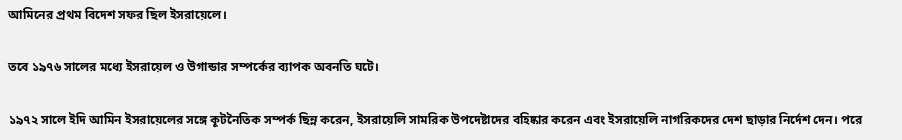আমিনের প্রথম বিদেশ সফর ছিল ইসরায়েলে।

তবে ১৯৭৬ সালের মধ্যে ইসরায়েল ও উগান্ডার সম্পর্কের ব্যাপক অবনতি ঘটে।

১৯৭২ সালে ইদি আমিন ইসরায়েলের সঙ্গে কূটনৈতিক সম্পর্ক ছিন্ন করেন, ইসরায়েলি সামরিক উপদেষ্টাদের বহিষ্কার করেন এবং ইসরায়েলি নাগরিকদের দেশ ছাড়ার নির্দেশ দেন। পরে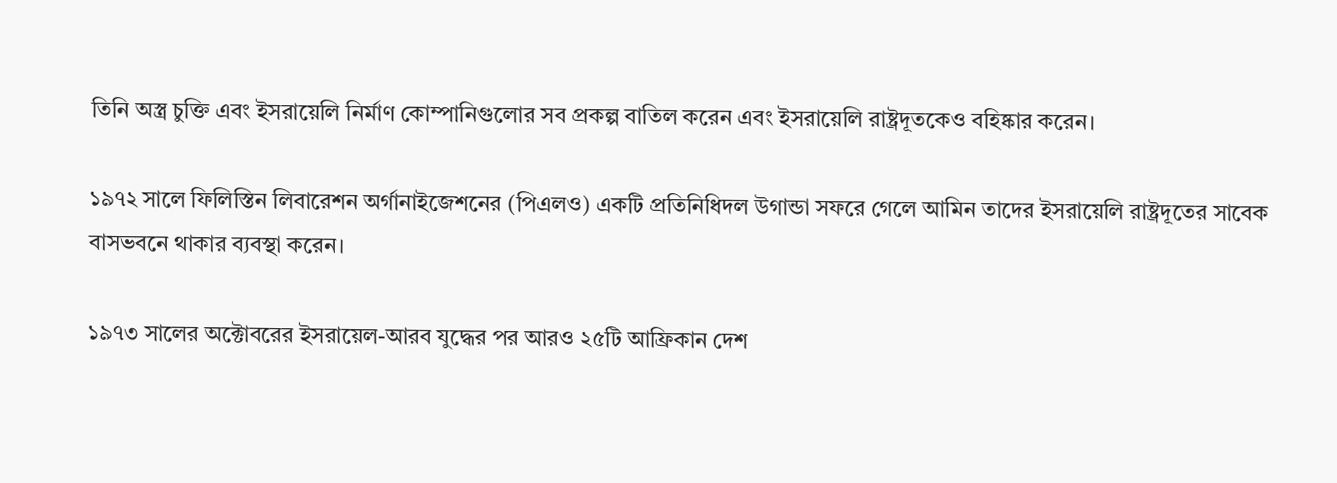তিনি অস্ত্র চুক্তি এবং ইসরায়েলি নির্মাণ কোম্পানিগুলোর সব প্রকল্প বাতিল করেন এবং ইসরায়েলি রাষ্ট্রদূতকেও বহিষ্কার করেন।

১৯৭২ সালে ফিলিস্তিন লিবারেশন অর্গানাইজেশনের (পিএলও) একটি প্রতিনিধিদল উগান্ডা সফরে গেলে আমিন তাদের ইসরায়েলি রাষ্ট্রদূতের সাবেক বাসভবনে থাকার ব্যবস্থা করেন।

১৯৭৩ সালের অক্টোবরের ইসরায়েল-আরব যুদ্ধের পর আরও ২৫টি আফ্রিকান দেশ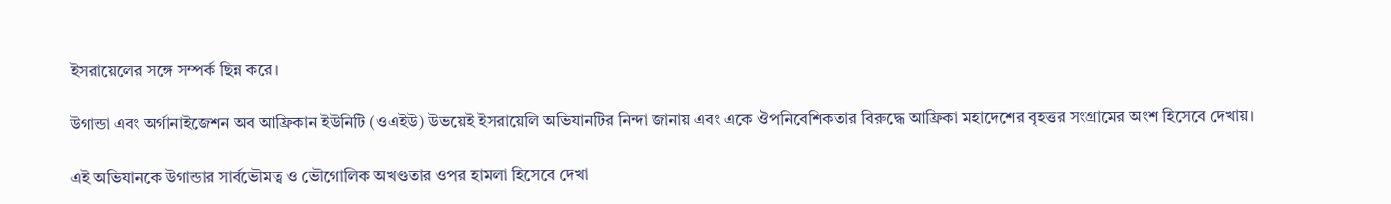ইসরায়েলের সঙ্গে সম্পর্ক ছিন্ন করে।

উগান্ডা এবং অর্গানাইজেশন অব আফ্রিকান ইউনিটি (ওএইউ) উভয়েই ইসরায়েলি অভিযানটির নিন্দা জানায় এবং একে ঔপনিবেশিকতার বিরুদ্ধে আফ্রিকা মহাদেশের বৃহত্তর সংগ্রামের অংশ হিসেবে দেখায়।

এই অভিযানকে উগান্ডার সার্বভৌমত্ব ও ভৌগোলিক অখণ্ডতার ওপর হামলা হিসেবে দেখা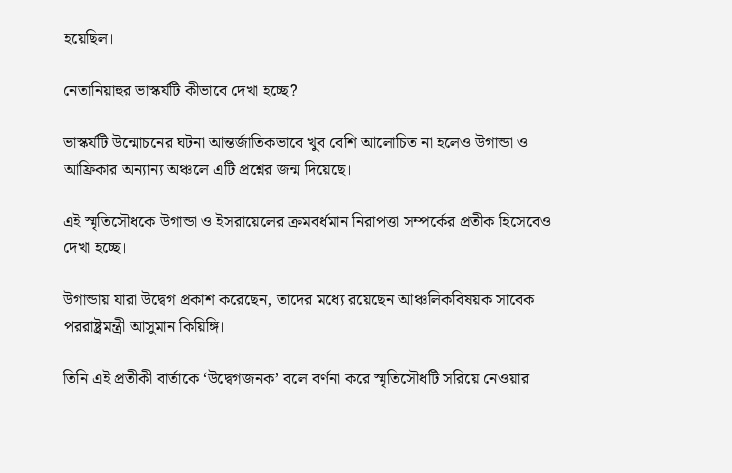হয়েছিল।

নেতানিয়াহুর ভাস্কর্যটি কীভাবে দেখা হচ্ছে?

ভাস্কর্যটি উন্মোচনের ঘটনা আন্তর্জাতিকভাবে খুব বেশি আলোচিত না হলেও উগান্ডা ও আফ্রিকার অন্যান্য অঞ্চলে এটি প্রশ্নের জন্ম দিয়েছে।

এই স্মৃতিসৌধকে উগান্ডা ও ইসরায়েলের ক্রমবর্ধমান নিরাপত্তা সম্পর্কের প্রতীক হিসেবেও দেখা হচ্ছে।

উগান্ডায় যারা উদ্বেগ প্রকাশ করেছেন, তাদের মধ্যে রয়েছেন আঞ্চলিকবিষয়ক সাবেক পররাষ্ট্রমন্ত্রী আসুমান কিয়িঙ্গি।

তিনি এই প্রতীকী বার্তাকে ‘উদ্বেগজনক’ বলে বর্ণনা করে স্মৃতিসৌধটি সরিয়ে নেওয়ার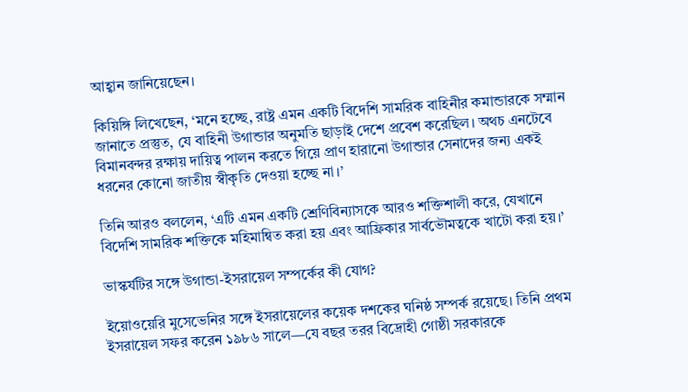আহ্বান জানিয়েছেন।

কিয়িঙ্গি লিখেছেন, ‘মনে হচ্ছে, রাষ্ট্র এমন একটি বিদেশি সামরিক বাহিনীর কমান্ডারকে সম্মান জানাতে প্রস্তুত, যে বাহিনী উগান্ডার অনুমতি ছাড়াই দেশে প্রবেশ করেছিল। অথচ এনটেবে বিমানবন্দর রক্ষায় দায়িত্ব পালন করতে গিয়ে প্রাণ হারানো উগান্ডার সেনাদের জন্য একই ধরনের কোনো জাতীয় স্বীকৃতি দেওয়া হচ্ছে না।’

তিনি আরও বললেন, ‘এটি এমন একটি শ্রেণিবিন্যাসকে আরও শক্তিশালী করে, যেখানে বিদেশি সামরিক শক্তিকে মহিমান্বিত করা হয় এবং আফ্রিকার সার্বভৌমত্বকে খাটো করা হয়।’

ভাস্কর্যটির সঙ্গে উগান্ডা-ইসরায়েল সম্পর্কের কী যোগ?

ইয়োওয়েরি মুসেভেনির সঙ্গে ইসরায়েলের কয়েক দশকের ঘনিষ্ঠ সম্পর্ক রয়েছে। তিনি প্রথম ইসরায়েল সফর করেন ১৯৮৬ সালে—যে বছর তরর বিদ্রোহী গোষ্ঠী সরকারকে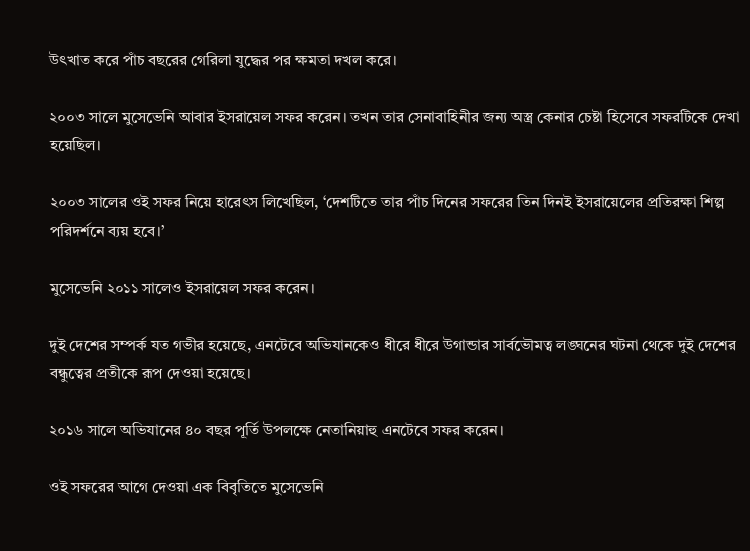উৎখাত করে পাঁচ বছরের গেরিলা যুদ্ধের পর ক্ষমতা দখল করে।

২০০৩ সালে মুসেভেনি আবার ইসরায়েল সফর করেন। তখন তার সেনাবাহিনীর জন্য অস্ত্র কেনার চেষ্টা হিসেবে সফরটিকে দেখা হয়েছিল।

২০০৩ সালের ওই সফর নিয়ে হারেৎস লিখেছিল, ‘দেশটিতে তার পাঁচ দিনের সফরের তিন দিনই ইসরায়েলের প্রতিরক্ষা শিল্প পরিদর্শনে ব্যয় হবে।’

মুসেভেনি ২০১১ সালেও ইসরায়েল সফর করেন।

দুই দেশের সম্পর্ক যত গভীর হয়েছে, এনটেবে অভিযানকেও ধীরে ধীরে উগান্ডার সার্বভৌমত্ব লঙ্ঘনের ঘটনা থেকে দুই দেশের বন্ধুত্বের প্রতীকে রূপ দেওয়া হয়েছে।

২০১৬ সালে অভিযানের ৪০ বছর পূর্তি উপলক্ষে নেতানিয়াহু এনটেবে সফর করেন।

ওই সফরের আগে দেওয়া এক বিবৃতিতে মুসেভেনি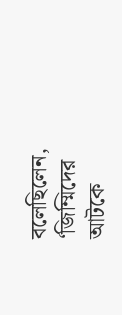বলেছিলেন, ‘জিম্মিদের আটকে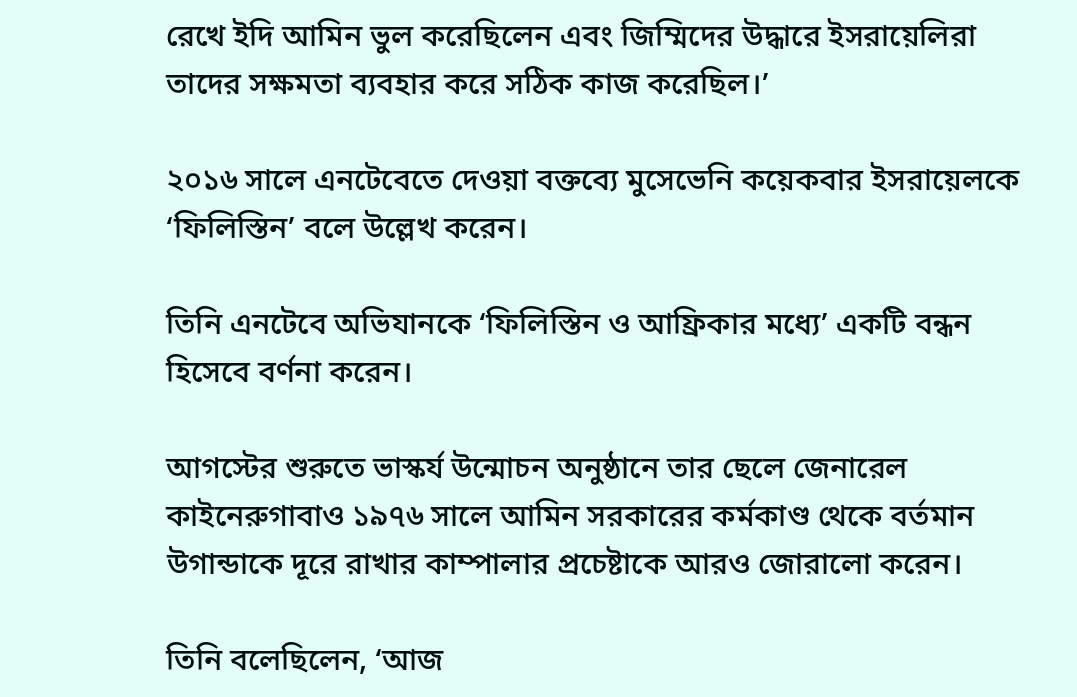রেখে ইদি আমিন ভুল করেছিলেন এবং জিম্মিদের উদ্ধারে ইসরায়েলিরা তাদের সক্ষমতা ব্যবহার করে সঠিক কাজ করেছিল।’

২০১৬ সালে এনটেবেতে দেওয়া বক্তব্যে মুসেভেনি কয়েকবার ইসরায়েলকে ‘ফিলিস্তিন’ বলে উল্লেখ করেন।

তিনি এনটেবে অভিযানকে ‘ফিলিস্তিন ও আফ্রিকার মধ্যে’ একটি বন্ধন হিসেবে বর্ণনা করেন।

আগস্টের শুরুতে ভাস্কর্য উন্মোচন অনুষ্ঠানে তার ছেলে জেনারেল কাইনেরুগাবাও ১৯৭৬ সালে আমিন সরকারের কর্মকাণ্ড থেকে বর্তমান উগান্ডাকে দূরে রাখার কাম্পালার প্রচেষ্টাকে আরও জোরালো করেন।

তিনি বলেছিলেন, ‘আজ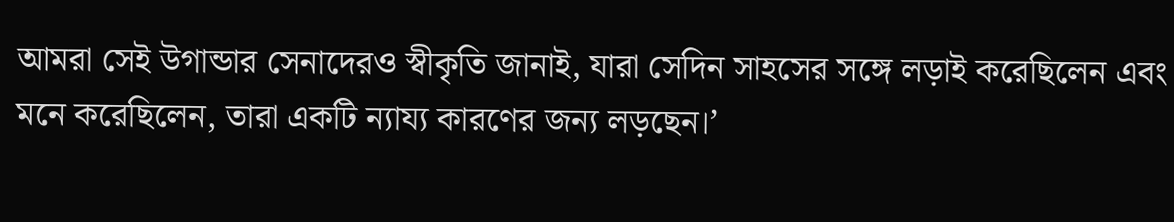আমরা সেই উগান্ডার সেনাদেরও স্বীকৃতি জানাই, যারা সেদিন সাহসের সঙ্গে লড়াই করেছিলেন এবং মনে করেছিলেন, তারা একটি ন্যায্য কারণের জন্য লড়ছেন।’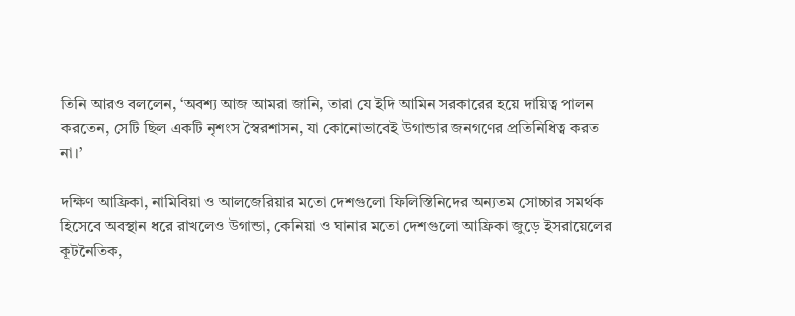তিনি আরও বললেন, ‘অবশ্য আজ আমরা জানি, তারা যে ইদি আমিন সরকারের হয়ে দায়িত্ব পালন করতেন, সেটি ছিল একটি নৃশংস স্বৈরশাসন, যা কোনোভাবেই উগান্ডার জনগণের প্রতিনিধিত্ব করত না।’

দক্ষিণ আফ্রিকা, নামিবিয়া ও আলজেরিয়ার মতো দেশগুলো ফিলিস্তিনিদের অন্যতম সোচ্চার সমর্থক হিসেবে অবস্থান ধরে রাখলেও উগান্ডা, কেনিয়া ও ঘানার মতো দেশগুলো আফ্রিকা জুড়ে ইসরায়েলের কূটনৈতিক,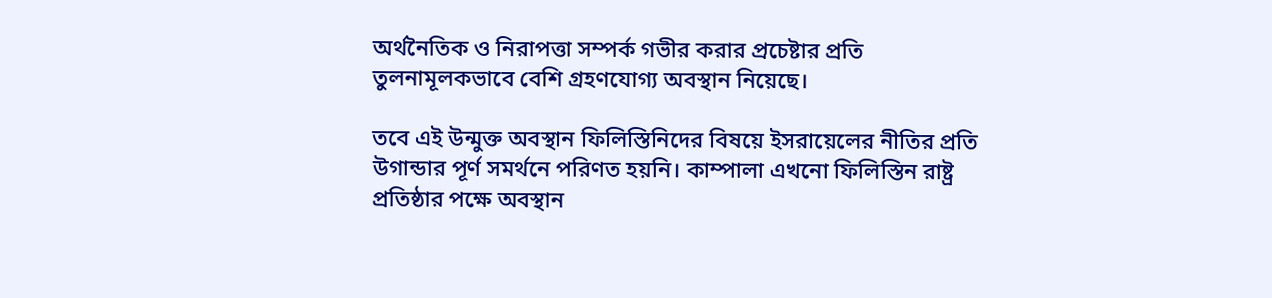অর্থনৈতিক ও নিরাপত্তা সম্পর্ক গভীর করার প্রচেষ্টার প্রতি তুলনামূলকভাবে বেশি গ্রহণযোগ্য অবস্থান নিয়েছে।

তবে এই উন্মুক্ত অবস্থান ফিলিস্তিনিদের বিষয়ে ইসরায়েলের নীতির প্রতি উগান্ডার পূর্ণ সমর্থনে পরিণত হয়নি। কাম্পালা এখনো ফিলিস্তিন রাষ্ট্র প্রতিষ্ঠার পক্ষে অবস্থান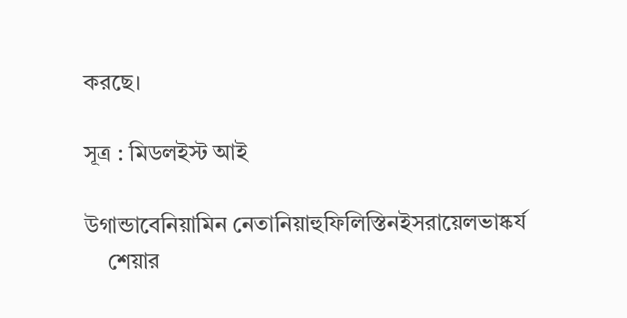করছে।

সূত্র : মিডলইস্ট আই

উগান্ডাবেনিয়ামিন নেতানিয়াহুফিলিস্তিনইসরায়েলভাষ্কর্য
    শেয়ার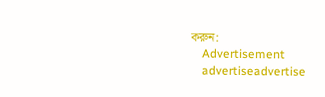করুন:
    Advertisement
    advertiseadvertise